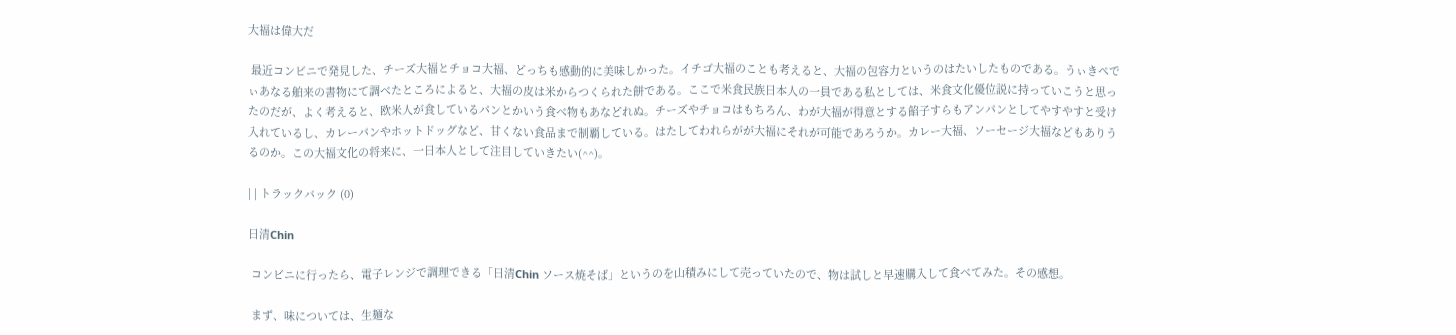大福は偉大だ

 最近コンビニで発見した、チーズ大福とチョコ大福、どっちも感動的に美味しかった。イチゴ大福のことも考えると、大福の包容力というのはたいしたものである。うぃきぺでぃあなる舶来の書物にて調べたところによると、大福の皮は米からつくられた餅である。ここで米食民族日本人の一員である私としては、米食文化優位説に持っていこうと思ったのだが、よく考えると、欧米人が食しているパンとかいう食べ物もあなどれぬ。チーズやチョコはもちろん、わが大福が得意とする餡子すらもアンパンとしてやすやすと受け入れているし、カレーパンやホットドッグなど、甘くない食品まで制覇している。はたしてわれらがが大福にそれが可能であろうか。カレー大福、ソーセージ大福などもありうるのか。この大福文化の将来に、一日本人として注目していきたい(^^)。

| | トラックバック (0)

日清Chin

 コンビニに行ったら、電子レンジで調理できる「日清Chin ソース焼そば」というのを山積みにして売っていたので、物は試しと早速購入して食べてみた。その感想。

 まず、味については、生麺な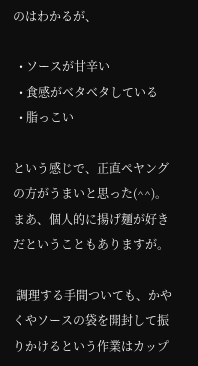のはわかるが、

  • ソースが甘辛い
  • 食感がベタベタしている
  • 脂っこい

という感じで、正直ペヤングの方がうまいと思った(^^)。まあ、個人的に揚げ麺が好きだということもありますが。

 調理する手間ついても、かやくやソースの袋を開封して振りかけるという作業はカップ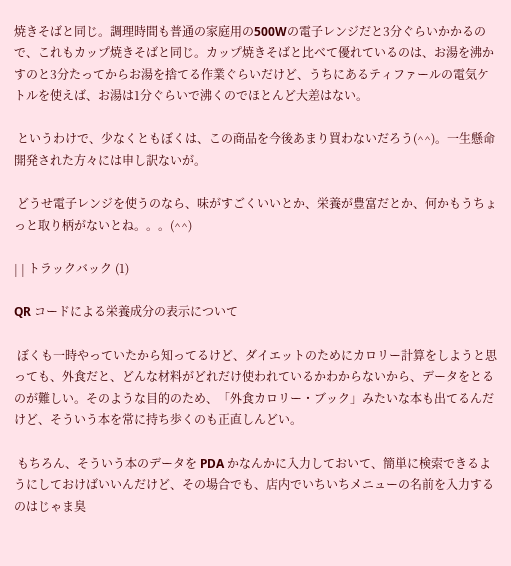焼きそばと同じ。調理時間も普通の家庭用の500Wの電子レンジだと3分ぐらいかかるので、これもカップ焼きそばと同じ。カップ焼きそばと比べて優れているのは、お湯を沸かすのと3分たってからお湯を捨てる作業ぐらいだけど、うちにあるティファールの電気ケトルを使えば、お湯は1分ぐらいで沸くのでほとんど大差はない。

 というわけで、少なくともぼくは、この商品を今後あまり買わないだろう(^^)。一生懸命開発された方々には申し訳ないが。

 どうせ電子レンジを使うのなら、味がすごくいいとか、栄養が豊富だとか、何かもうちょっと取り柄がないとね。。。(^^)

| | トラックバック (1)

QR コードによる栄養成分の表示について

 ぼくも一時やっていたから知ってるけど、ダイエットのためにカロリー計算をしようと思っても、外食だと、どんな材料がどれだけ使われているかわからないから、データをとるのが難しい。そのような目的のため、「外食カロリー・ブック」みたいな本も出てるんだけど、そういう本を常に持ち歩くのも正直しんどい。

 もちろん、そういう本のデータを PDA かなんかに入力しておいて、簡単に検索できるようにしておけばいいんだけど、その場合でも、店内でいちいちメニューの名前を入力するのはじゃま臭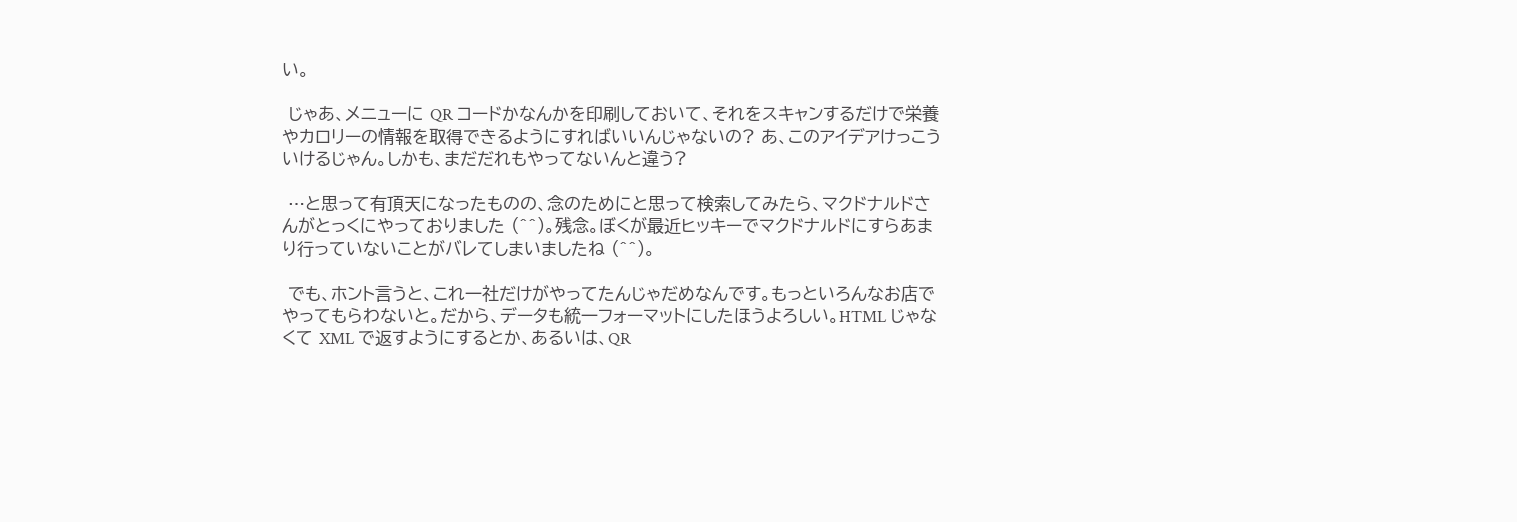い。

 じゃあ、メニューに QR コードかなんかを印刷しておいて、それをスキャンするだけで栄養やカロリーの情報を取得できるようにすればいいんじゃないの? あ、このアイデアけっこういけるじゃん。しかも、まだだれもやってないんと違う?

 …と思って有頂天になったものの、念のためにと思って検索してみたら、マクドナルドさんがとっくにやっておりました (^^)。残念。ぼくが最近ヒッキーでマクドナルドにすらあまり行っていないことがバレてしまいましたね (^^)。

 でも、ホント言うと、これ一社だけがやってたんじゃだめなんです。もっといろんなお店でやってもらわないと。だから、データも統一フォーマットにしたほうよろしい。HTML じゃなくて XML で返すようにするとか、あるいは、QR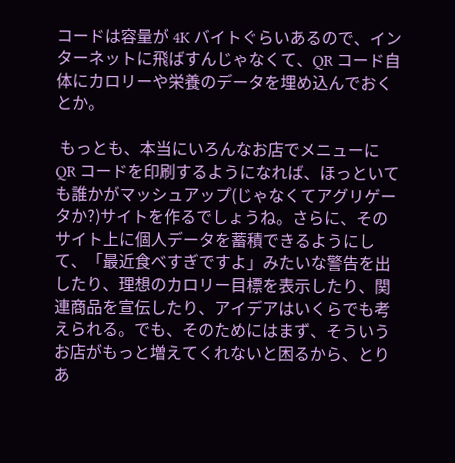コードは容量が 4K バイトぐらいあるので、インターネットに飛ばすんじゃなくて、QR コード自体にカロリーや栄養のデータを埋め込んでおくとか。

 もっとも、本当にいろんなお店でメニューに QR コードを印刷するようになれば、ほっといても誰かがマッシュアップ(じゃなくてアグリゲータか?)サイトを作るでしょうね。さらに、そのサイト上に個人データを蓄積できるようにして、「最近食べすぎですよ」みたいな警告を出したり、理想のカロリー目標を表示したり、関連商品を宣伝したり、アイデアはいくらでも考えられる。でも、そのためにはまず、そういうお店がもっと増えてくれないと困るから、とりあ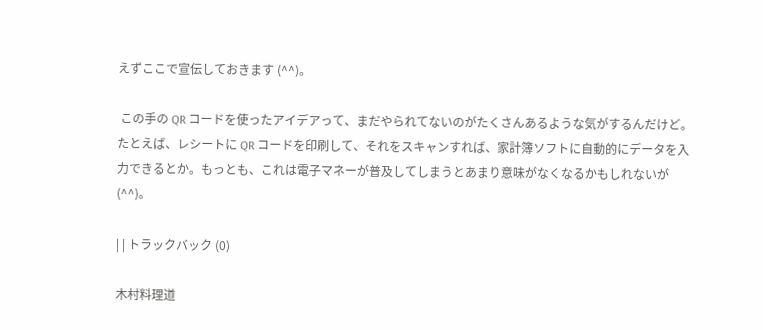えずここで宣伝しておきます (^^)。

 この手の QR コードを使ったアイデアって、まだやられてないのがたくさんあるような気がするんだけど。たとえば、レシートに QR コードを印刷して、それをスキャンすれば、家計簿ソフトに自動的にデータを入力できるとか。もっとも、これは電子マネーが普及してしまうとあまり意味がなくなるかもしれないが (^^)。

| | トラックバック (0)

木村料理道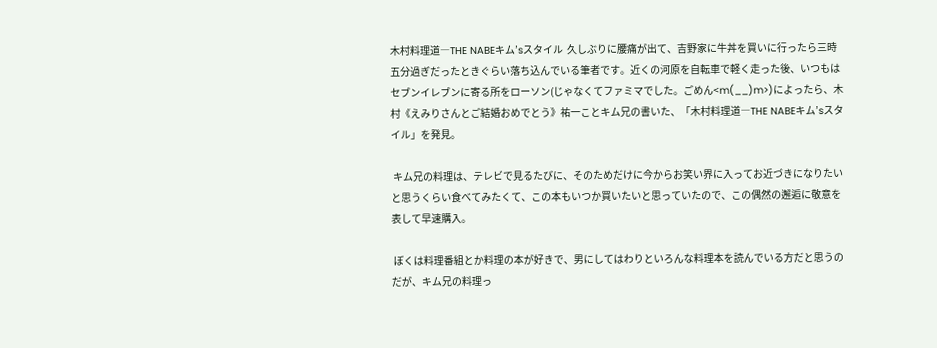木村料理道―THE NABEキム’sスタイル  久しぶりに腰痛が出て、吉野家に牛丼を買いに行ったら三時五分過ぎだったときぐらい落ち込んでいる筆者です。近くの河原を自転車で軽く走った後、いつもはセブンイレブンに寄る所をローソン(じゃなくてファミマでした。ごめん<m(__)m>)によったら、木村《えみりさんとご結婚おめでとう》祐一ことキム兄の書いた、「木村料理道―THE NABEキム’sスタイル」を発見。

 キム兄の料理は、テレビで見るたびに、そのためだけに今からお笑い界に入ってお近づきになりたいと思うくらい食べてみたくて、この本もいつか買いたいと思っていたので、この偶然の邂逅に敬意を表して早速購入。

 ぼくは料理番組とか料理の本が好きで、男にしてはわりといろんな料理本を読んでいる方だと思うのだが、キム兄の料理っ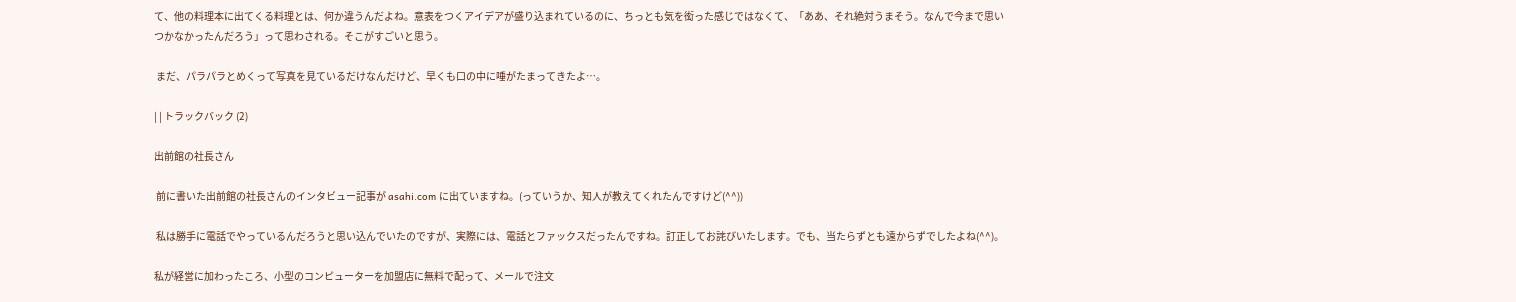て、他の料理本に出てくる料理とは、何か違うんだよね。意表をつくアイデアが盛り込まれているのに、ちっとも気を衒った感じではなくて、「ああ、それ絶対うまそう。なんで今まで思いつかなかったんだろう」って思わされる。そこがすごいと思う。

 まだ、パラパラとめくって写真を見ているだけなんだけど、早くも口の中に唾がたまってきたよ…。

| | トラックバック (2)

出前館の社長さん

 前に書いた出前館の社長さんのインタビュー記事が asahi.com に出ていますね。(っていうか、知人が教えてくれたんですけど(^^))

 私は勝手に電話でやっているんだろうと思い込んでいたのですが、実際には、電話とファックスだったんですね。訂正してお詫びいたします。でも、当たらずとも遠からずでしたよね(^^)。

私が経営に加わったころ、小型のコンピューターを加盟店に無料で配って、メールで注文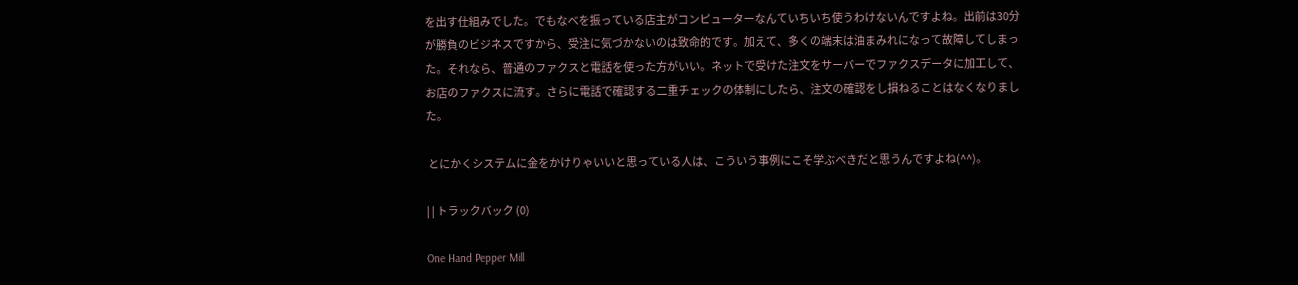を出す仕組みでした。でもなべを振っている店主がコンピューターなんていちいち使うわけないんですよね。出前は30分が勝負のビジネスですから、受注に気づかないのは致命的です。加えて、多くの端末は油まみれになって故障してしまった。それなら、普通のファクスと電話を使った方がいい。ネットで受けた注文をサーバーでファクスデータに加工して、お店のファクスに流す。さらに電話で確認する二重チェックの体制にしたら、注文の確認をし損ねることはなくなりました。

 とにかくシステムに金をかけりゃいいと思っている人は、こういう事例にこそ学ぶべきだと思うんですよね(^^)。

| | トラックバック (0)

One Hand Pepper Mill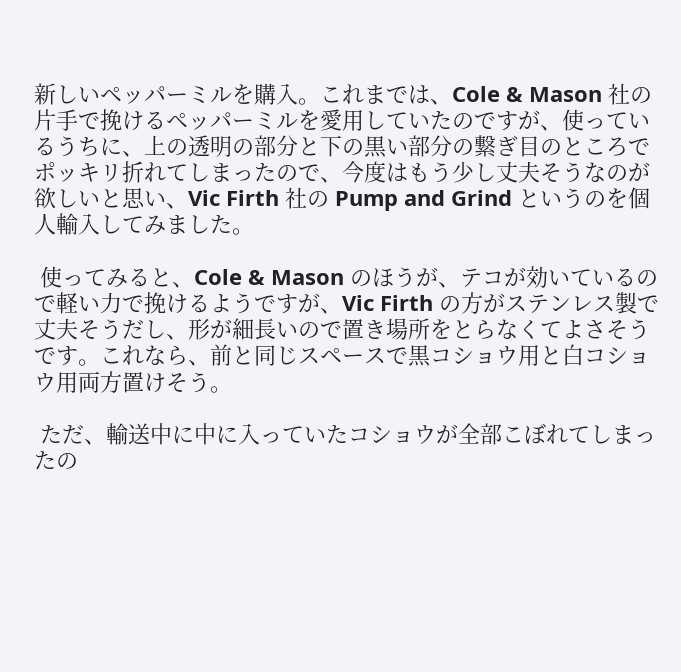新しいペッパーミルを購入。これまでは、Cole & Mason 社の片手で挽けるペッパーミルを愛用していたのですが、使っているうちに、上の透明の部分と下の黒い部分の繋ぎ目のところでポッキリ折れてしまったので、今度はもう少し丈夫そうなのが欲しいと思い、Vic Firth 社の Pump and Grind というのを個人輸入してみました。

 使ってみると、Cole & Mason のほうが、テコが効いているので軽い力で挽けるようですが、Vic Firth の方がステンレス製で丈夫そうだし、形が細長いので置き場所をとらなくてよさそうです。これなら、前と同じスペースで黒コショウ用と白コショウ用両方置けそう。

 ただ、輸送中に中に入っていたコショウが全部こぼれてしまったの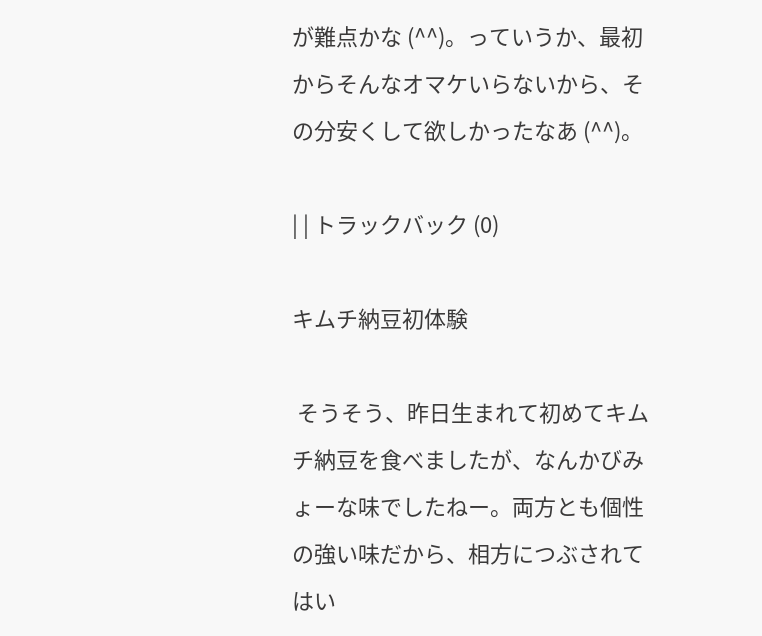が難点かな (^^)。っていうか、最初からそんなオマケいらないから、その分安くして欲しかったなあ (^^)。

| | トラックバック (0)

キムチ納豆初体験

 そうそう、昨日生まれて初めてキムチ納豆を食べましたが、なんかびみょーな味でしたねー。両方とも個性の強い味だから、相方につぶされてはい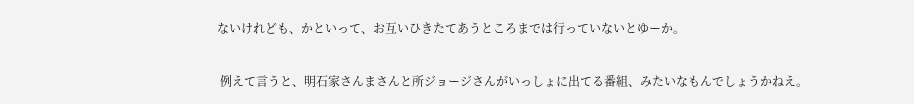ないけれども、かといって、お互いひきたてあうところまでは行っていないとゆーか。

 例えて言うと、明石家さんまさんと所ジョージさんがいっしょに出てる番組、みたいなもんでしょうかねえ。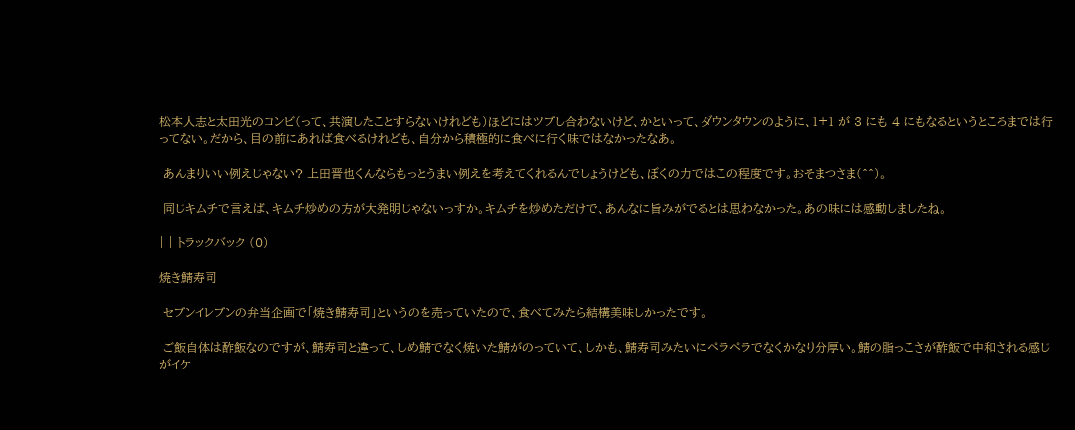松本人志と太田光のコンビ(って、共演したことすらないけれども)ほどにはツブし合わないけど、かといって、ダウンタウンのように、1+1 が 3 にも 4 にもなるというところまでは行ってない。だから、目の前にあれば食べるけれども、自分から積極的に食べに行く味ではなかったなあ。

 あんまりいい例えじゃない? 上田晋也くんならもっとうまい例えを考えてくれるんでしょうけども、ぼくの力ではこの程度です。おそまつさま(^^)。

 同じキムチで言えば、キムチ炒めの方が大発明じゃないっすか。キムチを炒めただけで、あんなに旨みがでるとは思わなかった。あの味には感動しましたね。

| | トラックバック (0)

焼き鯖寿司

 セブンイレブンの弁当企画で「焼き鯖寿司」というのを売っていたので、食べてみたら結構美味しかったです。

 ご飯自体は酢飯なのですが、鯖寿司と違って、しめ鯖でなく焼いた鯖がのっていて、しかも、鯖寿司みたいにペラペラでなくかなり分厚い。鯖の脂っこさが酢飯で中和される感じがイケ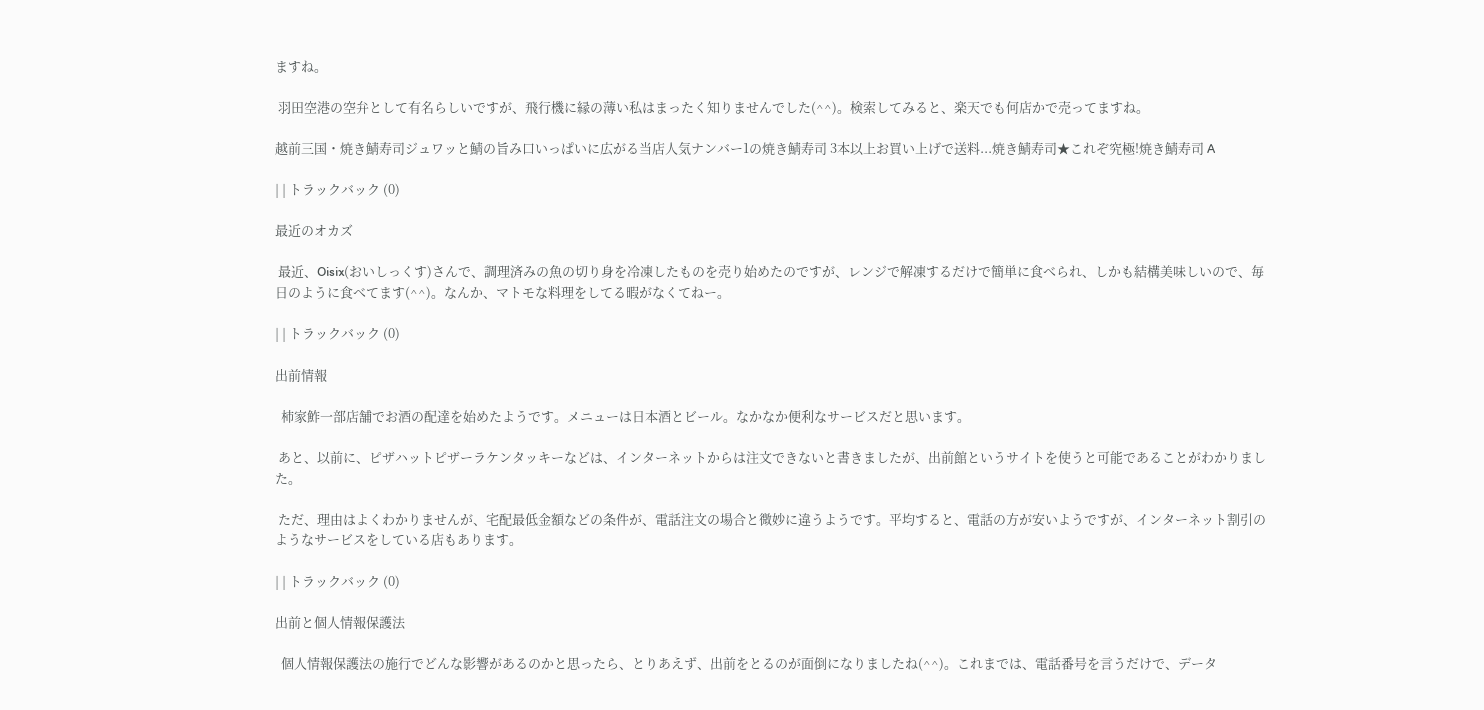ますね。

 羽田空港の空弁として有名らしいですが、飛行機に縁の薄い私はまったく知りませんでした(^^)。検索してみると、楽天でも何店かで売ってますね。

越前三国・焼き鯖寿司ジュワッと鯖の旨み口いっぱいに広がる当店人気ナンバー1の焼き鯖寿司 3本以上お買い上げで送料...焼き鯖寿司★これぞ究極!焼き鯖寿司 A

| | トラックバック (0)

最近のオカズ

 最近、Oisix(おいしっくす)さんで、調理済みの魚の切り身を冷凍したものを売り始めたのですが、レンジで解凍するだけで簡単に食べられ、しかも結構美味しいので、毎日のように食べてます(^^)。なんか、マトモな料理をしてる暇がなくてねー。

| | トラックバック (0)

出前情報

  柿家鮓一部店舗でお酒の配達を始めたようです。メニューは日本酒とビール。なかなか便利なサービスだと思います。

 あと、以前に、ピザハットピザーラケンタッキーなどは、インターネットからは注文できないと書きましたが、出前館というサイトを使うと可能であることがわかりました。

 ただ、理由はよくわかりませんが、宅配最低金額などの条件が、電話注文の場合と微妙に違うようです。平均すると、電話の方が安いようですが、インターネット割引のようなサービスをしている店もあります。

| | トラックバック (0)

出前と個人情報保護法

  個人情報保護法の施行でどんな影響があるのかと思ったら、とりあえず、出前をとるのが面倒になりましたね(^^)。これまでは、電話番号を言うだけで、データ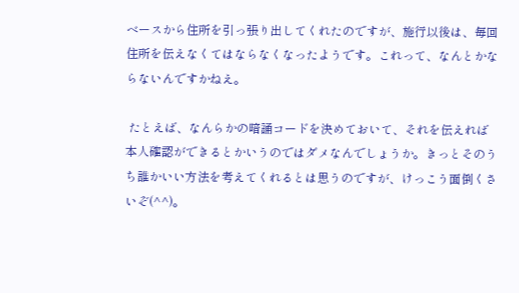ベースから住所を引っ張り出してくれたのですが、施行以後は、毎回住所を伝えなくてはならなくなったようです。これって、なんとかならないんですかねえ。

 たとえば、なんらかの暗誦コードを決めておいて、それを伝えれば本人確認ができるとかいうのではダメなんでしょうか。きっとそのうち誰かいい方法を考えてくれるとは思うのですが、けっこう面倒くさいぞ(^^)。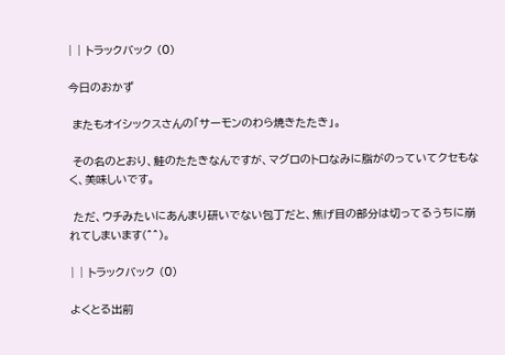| | トラックバック (0)

今日のおかず

 またもオイシックスさんの「サーモンのわら焼きたたき」。

 その名のとおり、鮭のたたきなんですが、マグロのトロなみに脂がのっていてクセもなく、美味しいです。

 ただ、ウチみたいにあんまり研いでない包丁だと、焦げ目の部分は切ってるうちに崩れてしまいます(^^)。

| | トラックバック (0)

よくとる出前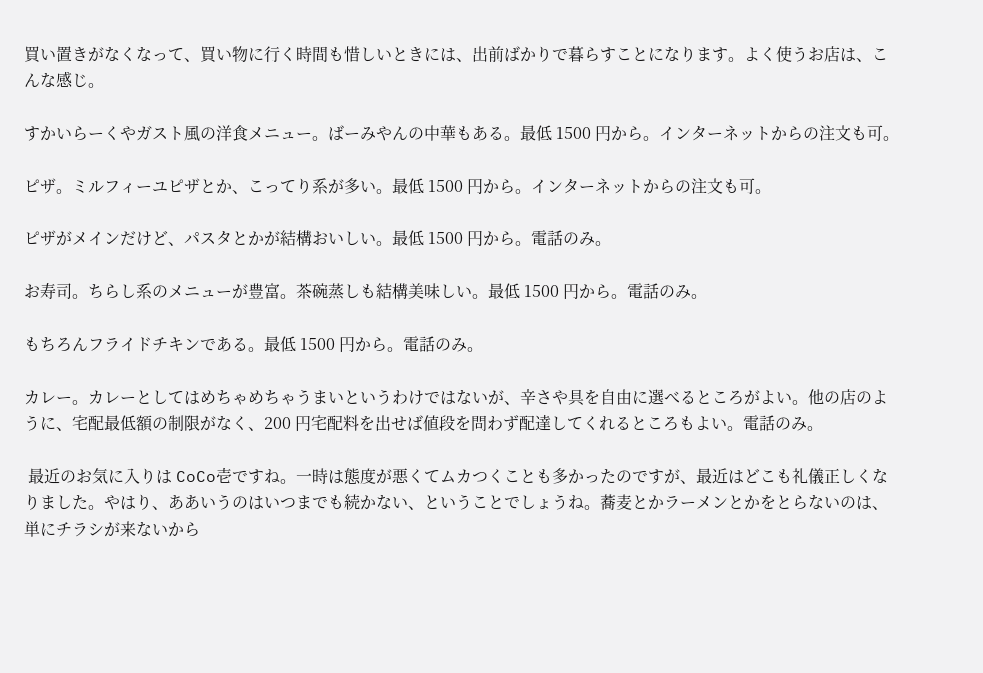買い置きがなくなって、買い物に行く時間も惜しいときには、出前ばかりで暮らすことになります。よく使うお店は、こんな感じ。

すかいらーくやガスト風の洋食メニュー。ばーみやんの中華もある。最低 1500 円から。インターネットからの注文も可。

ピザ。ミルフィーユピザとか、こってり系が多い。最低 1500 円から。インターネットからの注文も可。

ピザがメインだけど、パスタとかが結構おいしい。最低 1500 円から。電話のみ。

お寿司。ちらし系のメニューが豊富。茶碗蒸しも結構美味しい。最低 1500 円から。電話のみ。

もちろんフライドチキンである。最低 1500 円から。電話のみ。

カレー。カレーとしてはめちゃめちゃうまいというわけではないが、辛さや具を自由に選べるところがよい。他の店のように、宅配最低額の制限がなく、200 円宅配料を出せば値段を問わず配達してくれるところもよい。電話のみ。

 最近のお気に入りは CoCo壱ですね。一時は態度が悪くてムカつくことも多かったのですが、最近はどこも礼儀正しくなりました。やはり、ああいうのはいつまでも続かない、ということでしょうね。蕎麦とかラーメンとかをとらないのは、単にチラシが来ないから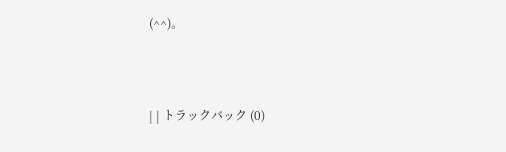(^^)。



| | トラックバック (0)